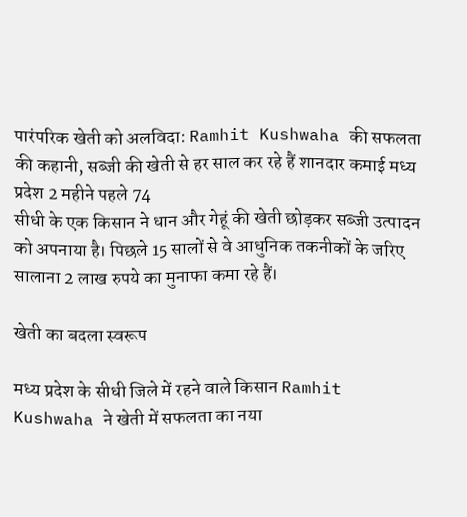पारंपरिक खेती को अलविदा: Ramhit Kushwaha की सफलता की कहानी, सब्जी की खेती से हर साल कर रहे हैं शानदार कमाई मध्य प्रदेश 2 महीने पहले 74
सीधी के एक किसान ने धान और गेहूं की खेती छोड़कर सब्जी उत्पादन को अपनाया है। पिछले 15 सालों से वे आधुनिक तकनीकों के जरिए सालाना 2 लाख रुपये का मुनाफा कमा रहे हैं।

खेती का बदला स्वरूप

मध्य प्रदेश के सीधी जिले में रहने वाले किसान Ramhit Kushwaha ने खेती में सफलता का नया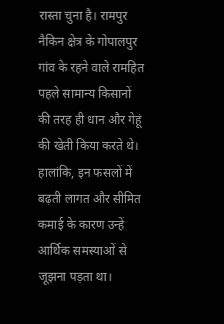रास्ता चुना है। रामपुर नैकिन क्षेत्र के गोपालपुर गांव के रहने वाले रामहित पहले सामान्य किसानों की तरह ही धान और गेहूं की खेती किया करते थे। हालांकि, इन फसलों में बढ़ती लागत और सीमित कमाई के कारण उन्हें आर्थिक समस्याओं से जूझना पड़ता था।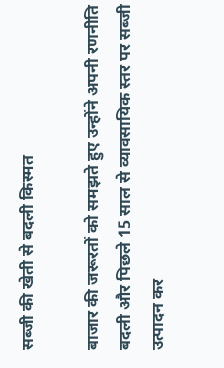सब्जी की खेती से बदली किस्मत

बाजार की जरूरतों को समझते हुए उन्होंने अपनी रणनीति बदली और पिछले 15 साल से व्यावसायिक स्तर पर सब्जी उत्पादन कर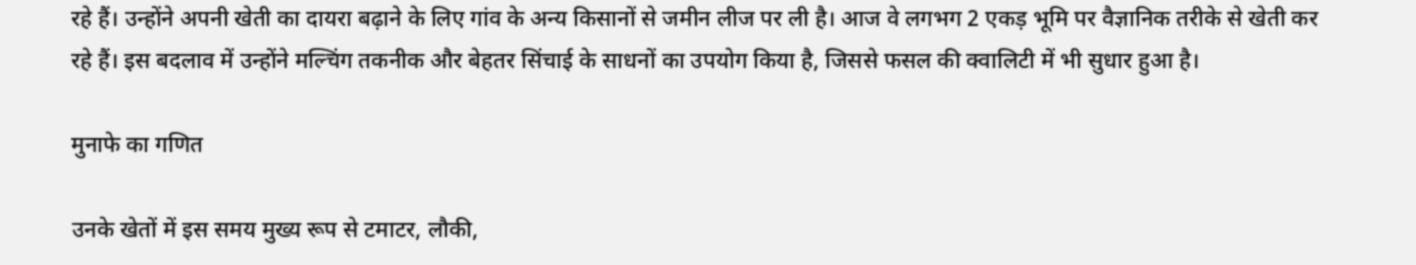रहे हैं। उन्होंने अपनी खेती का दायरा बढ़ाने के लिए गांव के अन्य किसानों से जमीन लीज पर ली है। आज वे लगभग 2 एकड़ भूमि पर वैज्ञानिक तरीके से खेती कर रहे हैं। इस बदलाव में उन्होंने मल्चिंग तकनीक और बेहतर सिंचाई के साधनों का उपयोग किया है, जिससे फसल की क्वालिटी में भी सुधार हुआ है।

मुनाफे का गणित

उनके खेतों में इस समय मुख्य रूप से टमाटर, लौकी,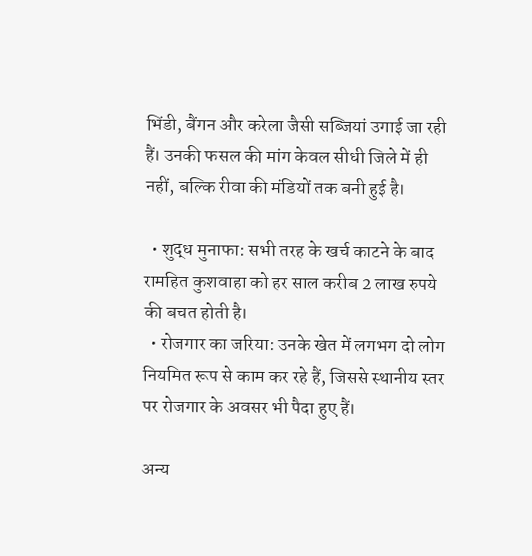भिंडी, बैंगन और करेला जैसी सब्जियां उगाई जा रही हैं। उनकी फसल की मांग केवल सीधी जिले में ही नहीं, बल्कि रीवा की मंडियों तक बनी हुई है।

  • शुद्ध मुनाफा: सभी तरह के खर्च काटने के बाद रामहित कुशवाहा को हर साल करीब 2 लाख रुपये की बचत होती है।
  • रोजगार का जरिया: उनके खेत में लगभग दो लोग नियमित रूप से काम कर रहे हैं, जिससे स्थानीय स्तर पर रोजगार के अवसर भी पैदा हुए हैं।

अन्य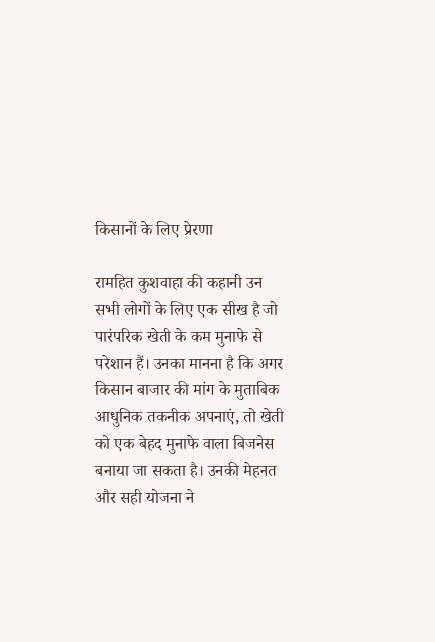किसानों के लिए प्रेरणा

रामहित कुशवाहा की कहानी उन सभी लोगों के लिए एक सीख है जो पारंपरिक खेती के कम मुनाफे से परेशान हैं। उनका मानना है कि अगर किसान बाजार की मांग के मुताबिक आधुनिक तकनीक अपनाएं, तो खेती को एक बेहद मुनाफे वाला बिजनेस बनाया जा सकता है। उनकी मेहनत और सही योजना ने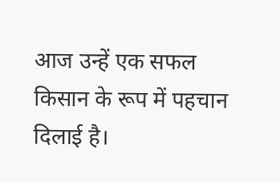आज उन्हें एक सफल किसान के रूप में पहचान दिलाई है।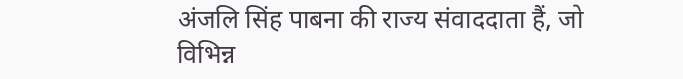अंजलि सिंह पाबना की राज्य संवाददाता हैं, जो विभिन्न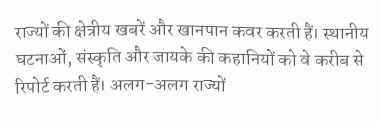राज्यों की क्षेत्रीय खबरें और खानपान कवर करती हैं। स्थानीय घटनाओं, संस्कृति और जायके की कहानियों को वे करीब से रिपोर्ट करती हैं। अलग-अलग राज्यों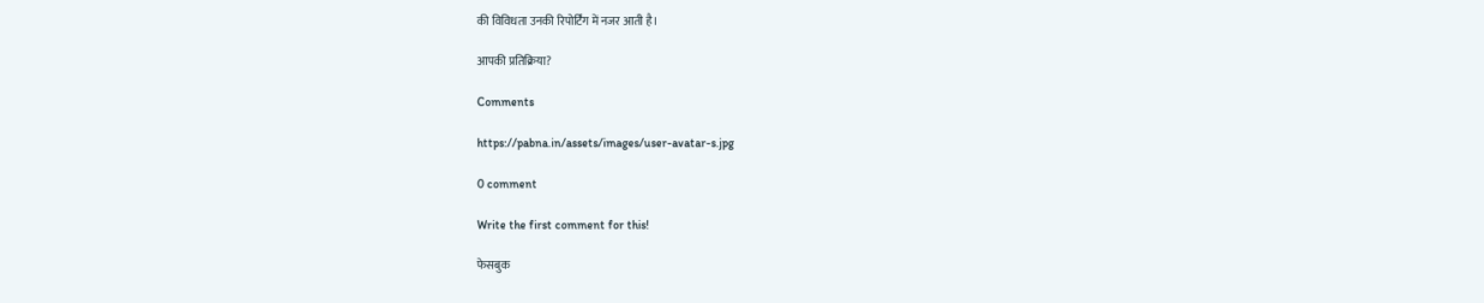की विविधता उनकी रिपोर्टिंग में नजर आती है।

आपकी प्रतिक्रिया?

Comments

https://pabna.in/assets/images/user-avatar-s.jpg

0 comment

Write the first comment for this!

फेसबुक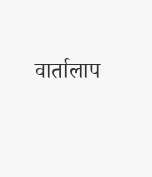वार्तालाप